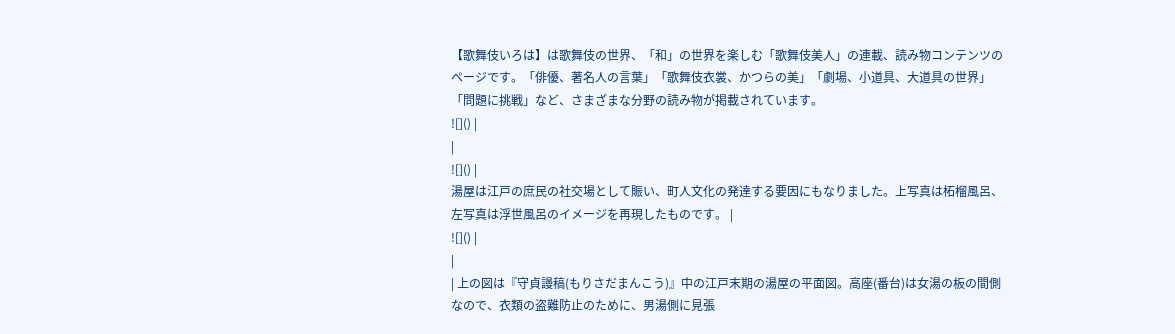【歌舞伎いろは】は歌舞伎の世界、「和」の世界を楽しむ「歌舞伎美人」の連載、読み物コンテンツのページです。「俳優、著名人の言葉」「歌舞伎衣裳、かつらの美」「劇場、小道具、大道具の世界」「問題に挑戦」など、さまざまな分野の読み物が掲載されています。
![]() |
|
![]() |
湯屋は江戸の庶民の社交場として賑い、町人文化の発達する要因にもなりました。上写真は柘榴風呂、左写真は浮世風呂のイメージを再現したものです。 |
![]() |
|
| 上の図は『守貞謾稿(もりさだまんこう)』中の江戸末期の湯屋の平面図。高座(番台)は女湯の板の間側なので、衣類の盗難防止のために、男湯側に見張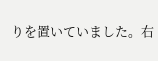りを置いていました。右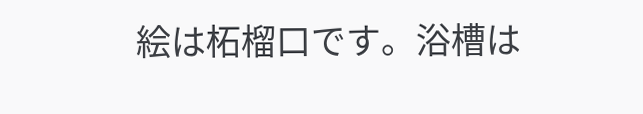絵は柘榴口です。浴槽は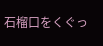石榴口をくぐっ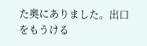た奥にありました。出口をもうける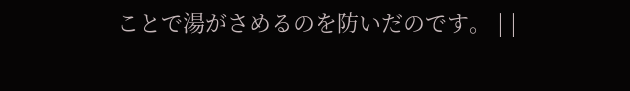ことで湯がさめるのを防いだのです。 | |